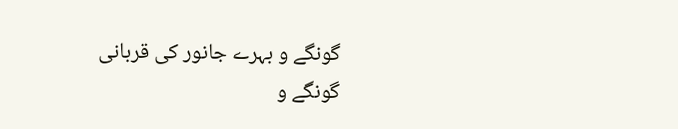گونگے و بہرے جانور کی قربانی
گونگے و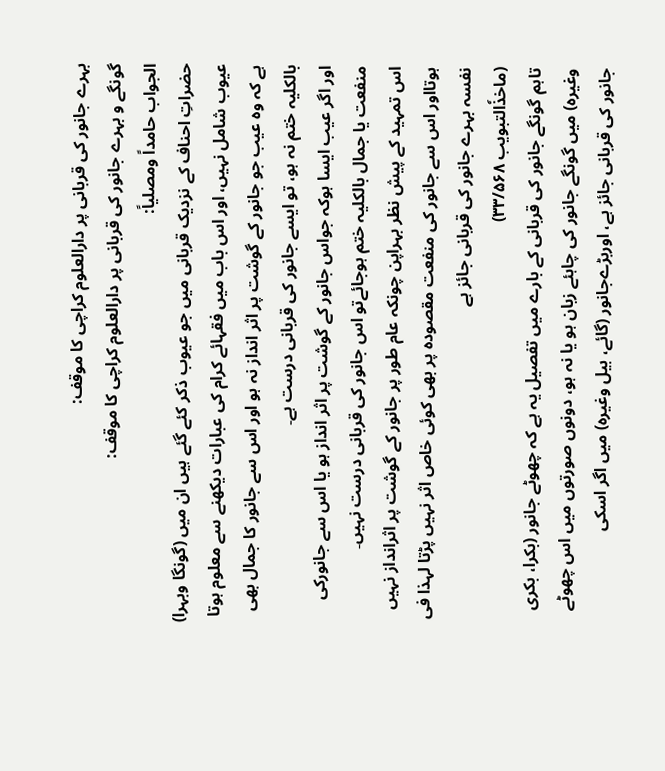بہرے جانور کی قربانی پر دارالعلوم کراچی کا موقف:
گونگے و بہرے جانور کی قربانی پر دارالعلوم کراچی کا موقف:
الجواب حامداً ومصلیاً:
حضراتِ احناف کے نزدیک قربانی میں جو عیوب ذکر کئے گئے ہیں ان میں (گونگا وبہرا) عیوب شامل نہیں، اور اس باب میں فقہائے کرام کی عبارات دیکھنے سے معلوم ہوتا ہے کہ وہ عیب جو جانور کے گوشت پر اثر انداز نہ ہو اور اس سے جانور کا جمال بھی بالکلیہ ختم نہ ہو، تو ایسے جانور کی قربانی درست ہے۔
اور اگر عیب ایسا ہوکہ جواس جانور کے گوشت پر اثر انداز ہو یا اس سے جانورکی منفعت یا جمال بالکلیہ ختم ہوجائےتو اس جانور کی قربانی درست نہیں۔
اس تمہید کے پیش نظر بہراپن چونکہ عام طور پر جانور کے گوشت پر اثرانداز نہیں ہوتااور اس سے جانور کی منفعت مقصودہ پر بھی کوئی خاص اثر نہیں پڑتا لہذا فی نفسہ بہرے جانور کی قربانی جائز ہے
(ماخذٗالتبویب ۳۳/۵۶۸)
تاہم گونگے جانور کی قربانی کے بارے میں تفصیل یہ ہے کہ چھوٹے جانور (بکرا، بکری وغیرہ) میں گونگے جانور کی چاہئے زبان ہو یا نہ ہو، دونوں صورتوں میں اس چھوٹے جانور کی قربانی جائز ہے، اوربڑےجانور (گائے، بیل وغیرہ) میں اگر اسکی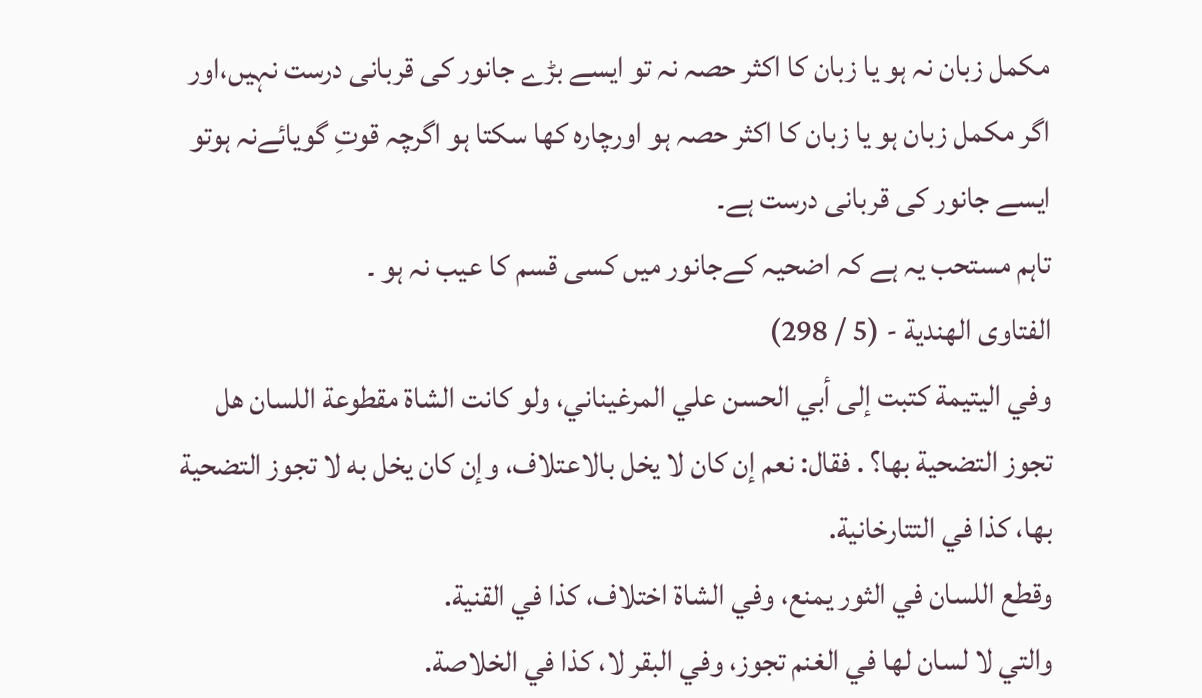مکمل زبان نہ ہو یا زبان کا اکثر حصہ نہ تو ایسے بڑے جانور کی قربانی درست نہیں،اور اگر مکمل زبان ہو یا زبان کا اکثر حصہ ہو اورچارہ کھا سکتا ہو اگرچہ قوتِ گویائےنہ ہوتو ایسے جانور کی قربانی درست ہے۔
تاہم مستحب یہ ہے کہ اضحیہ کےجانور میں کسی قسم کا عیب نہ ہو ۔
الفتاوى الهندية - (5 / 298)
وفي اليتيمة كتبت إلى أبي الحسن علي المرغيناني، ولو كانت الشاة مقطوعة اللسان هل تجوز التضحية بها؟ . فقال: نعم إن كان لا يخل بالاعتلاف، وإن كان يخل به لا تجوز التضحية بها، كذا في التتارخانية.
وقطع اللسان في الثور يمنع، وفي الشاة اختلاف، كذا في القنية.
والتي لا لسان لها في الغنم تجوز، وفي البقر لا، كذا في الخلاصة.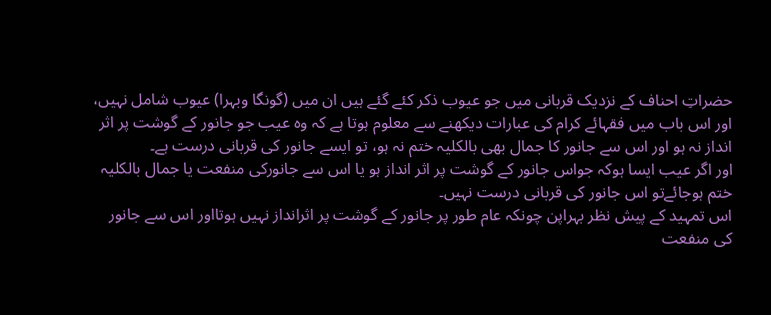حضراتِ احناف کے نزدیک قربانی میں جو عیوب ذکر کئے گئے ہیں ان میں (گونگا وبہرا) عیوب شامل نہیں، اور اس باب میں فقہائے کرام کی عبارات دیکھنے سے معلوم ہوتا ہے کہ وہ عیب جو جانور کے گوشت پر اثر انداز نہ ہو اور اس سے جانور کا جمال بھی بالکلیہ ختم نہ ہو، تو ایسے جانور کی قربانی درست ہے۔
اور اگر عیب ایسا ہوکہ جواس جانور کے گوشت پر اثر انداز ہو یا اس سے جانورکی منفعت یا جمال بالکلیہ ختم ہوجائےتو اس جانور کی قربانی درست نہیں۔
اس تمہید کے پیش نظر بہراپن چونکہ عام طور پر جانور کے گوشت پر اثرانداز نہیں ہوتااور اس سے جانور کی منفعت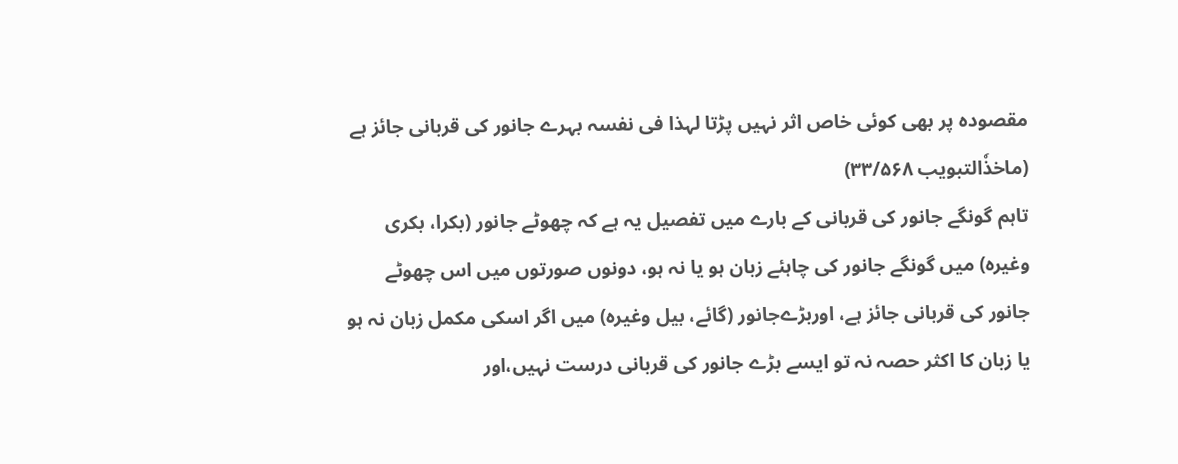مقصودہ پر بھی کوئی خاص اثر نہیں پڑتا لہذا فی نفسہ بہرے جانور کی قربانی جائز ہے
(ماخذٗالتبویب ۳۳/۵۶۸)
تاہم گونگے جانور کی قربانی کے بارے میں تفصیل یہ ہے کہ چھوٹے جانور (بکرا، بکری وغیرہ) میں گونگے جانور کی چاہئے زبان ہو یا نہ ہو، دونوں صورتوں میں اس چھوٹے جانور کی قربانی جائز ہے، اوربڑےجانور (گائے، بیل وغیرہ) میں اگر اسکی مکمل زبان نہ ہو یا زبان کا اکثر حصہ نہ تو ایسے بڑے جانور کی قربانی درست نہیں،اور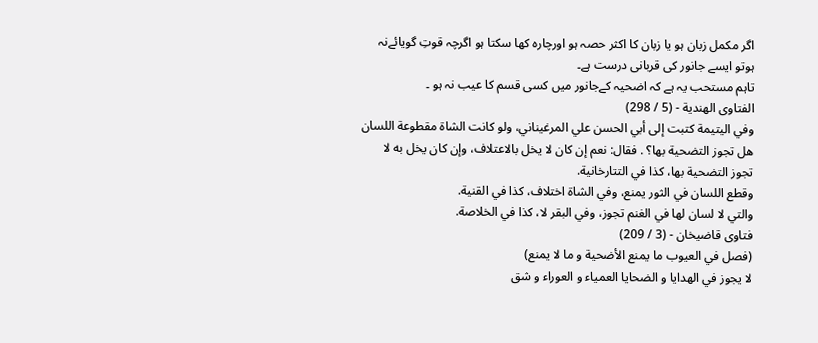اگر مکمل زبان ہو یا زبان کا اکثر حصہ ہو اورچارہ کھا سکتا ہو اگرچہ قوتِ گویائےنہ ہوتو ایسے جانور کی قربانی درست ہے۔
تاہم مستحب یہ ہے کہ اضحیہ کےجانور میں کسی قسم کا عیب نہ ہو ۔
الفتاوى الهندية - (5 / 298)
وفي اليتيمة كتبت إلى أبي الحسن علي المرغيناني، ولو كانت الشاة مقطوعة اللسان هل تجوز التضحية بها؟ . فقال: نعم إن كان لا يخل بالاعتلاف، وإن كان يخل به لا تجوز التضحية بها، كذا في التتارخانية.
وقطع اللسان في الثور يمنع، وفي الشاة اختلاف، كذا في القنية.
والتي لا لسان لها في الغنم تجوز، وفي البقر لا، كذا في الخلاصة.
فتاوى قاضيخان - (3 / 209)
(فصل في العيوب ما يمنع الأضحية و ما لا يمنع)
لا يجوز في الهدايا و الضحايا العمياء و العوراء و شق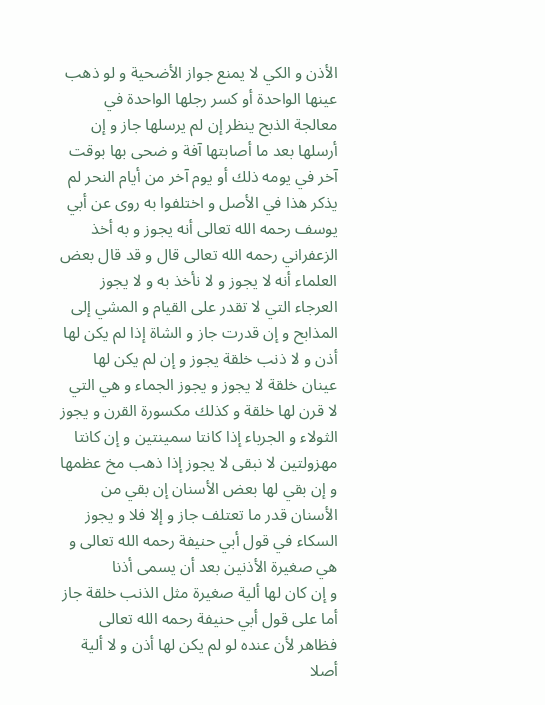الأذن و الكي لا يمنع جواز الأضحية و لو ذهب عينها الواحدة أو كسر رجلها الواحدة في معالجة الذبح ينظر إن لم يرسلها جاز و إن أرسلها بعد ما أصابتها آفة و ضحى بها بوقت آخر في يومه ذلك أو يوم آخر من أيام النحر لم يذكر هذا في الأصل و اختلفوا به روى عن أبي يوسف رحمه الله تعالى أنه يجوز و به أخذ الزعفراني رحمه الله تعالى قال و قد قال بعض العلماء أنه لا يجوز و لا نأخذ به و لا يجوز العرجاء التي لا تقدر على القيام و المشي إلى المذابح و إن قدرت جاز و الشاة إذا لم يكن لها أذن و لا ذنب خلقة يجوز و إن لم يكن لها عينان خلقة لا يجوز و يجوز الجماء و هي التي لا قرن لها خلقة و كذلك مكسورة القرن و يجوز الثولاء و الجرباء إذا كانتا سمينتين و إن كانتا مهزولتين لا نبقى لا يجوز إذا ذهب مخ عظمها و إن بقي لها بعض الأسنان إن بقي من الأسنان قدر ما تعتلف جاز و إلا فلا و يجوز السكاء في قول أبي حنيفة رحمه الله تعالى و هي صغيرة الأذنين بعد أن يسمى أذنا
و إن كان لها ألية صغيرة مثل الذنب خلقة جاز أما على قول أبي حنيفة رحمه الله تعالى فظاهر لأن عنده لو لم يكن لها أذن و لا ألية أصلا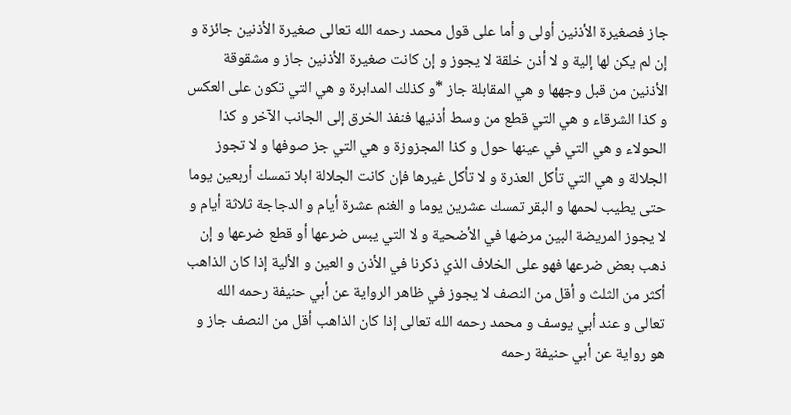جاز فصغيرة الأذنين أولى و أما على قول محمد رحمه الله تعالى صغيرة الأذنين جائزة و إن لم يكن لها إلية و لا أذن خلقة لا يجوز و إن كانت صغيرة الأذنين جاز و مشقوقة الأذنين من قبل وجهها و هي المقابلة جاز *و كذلك المدابرة و هي التي تكون على العكس و كذا الشرقاء و هي التي قطع من وسط أذنيها فنفذ الخرق إلى الجانب الآخر و كذا الحولاء و هي التي في عينها حول و كذا المجزوزة و هي التي جز صوفها و لا تجوز الجلالة و هي التي تأكل العذرة و لا تأكل غيرها فإن كانت الجلالة ابلا تمسك أربعين يوما حتى يطيب لحمها و البقر تمسك عشرين يوما و الغنم عشرة أيام و الدجاجة ثلاثة أيام و لا يجوز المريضة البين مرضها في الأضحية و لا التي يبس ضرعها أو قطع ضرعها و إن ذهب بعض ضرعها فهو على الخلاف الذي ذكرنا في الأذن و العين و الألية إذا كان الذاهب أكثر من الثلث و أقل من النصف لا يجوز في ظاهر الرواية عن أبي حنيفة رحمه الله تعالى و عند أبي يوسف و محمد رحمه الله تعالى إذا كان الذاهب أقل من النصف جاز و هو رواية عن أبي حنيفة رحمه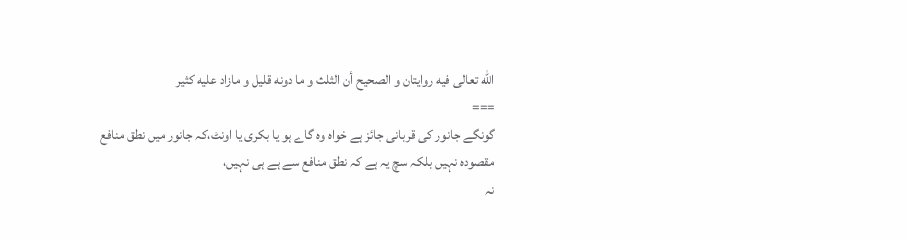الله تعالى فيه روايتان و الصحيح أن الثلث و ما دونه قليل و مازاد عليه كثير
===
گونگے جانور کی قربانی جائز ہے خواہ وہ گاے ہو یا بکری یا اونٹ،کہ جانور میں نطق منافع مقصودہ نہیں بلکہ سچ یہ ہے کہ نطق منافع سے ہے ہی نہیں،
نہ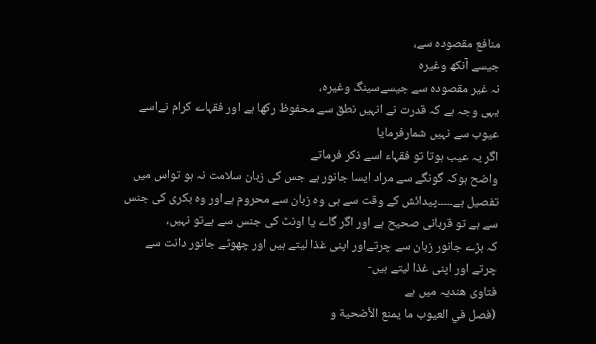منافع مقصودہ سے،
جیسے آنکھ وغیرہ
نہ غیر مقصودہ سے جیسےسینگ وغیرہ،
یہی وجہ ہے کہ قدرت نے انہیں نطق سے محفوظ رکھا ہے اور فقہاے کرام نےاسے عیوب سے نہیں شمارفرمایا
اگر یہ عیب ہوتا تو فقہاء اسے ذکر فرماتے
واضح ہوکہ گونگے سے مراد ایسا جانور ہے جس کی زبان سلامت نہ ہو تواس میں تفصیل ہے۔۔۔۔۔پیدائش کے وقت سے ہی وہ زبان سے محروم ہےاور وہ بکری کی جنس سے ہے تو قربانی صحیح ہے اور اگر گاے یا اونٹ کی جنس سے ہےتو نہیں،
کہ بڑے جانور زبان سے چرتےاور اپنی غذا لیتے ہیں اور چھوٹے جانور دانت سے چرتے اور اپنی غذا لیتے ہیں-
فتاوی ھندیہ میں ہے
(فصل في العيوب ما يمنع الأضحية و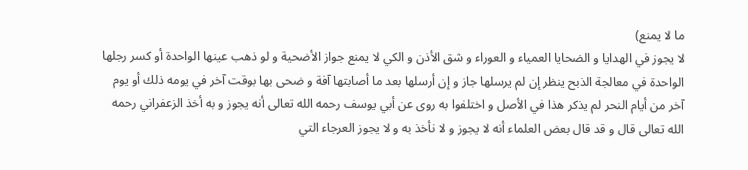ما لا يمنع)
لا يجوز في الهدايا و الضحايا العمياء و العوراء و شق الأذن و الكي لا يمنع جواز الأضحية و لو ذهب عينها الواحدة أو كسر رجلها الواحدة في معالجة الذبح ينظر إن لم يرسلها جاز و إن أرسلها بعد ما أصابتها آفة و ضحى بها بوقت آخر في يومه ذلك أو يوم آخر من أيام النحر لم يذكر هذا في الأصل و اختلفوا به روى عن أبي يوسف رحمه الله تعالى أنه يجوز و به أخذ الزعفراني رحمه الله تعالى قال و قد قال بعض العلماء أنه لا يجوز و لا نأخذ به و لا يجوز العرجاء التي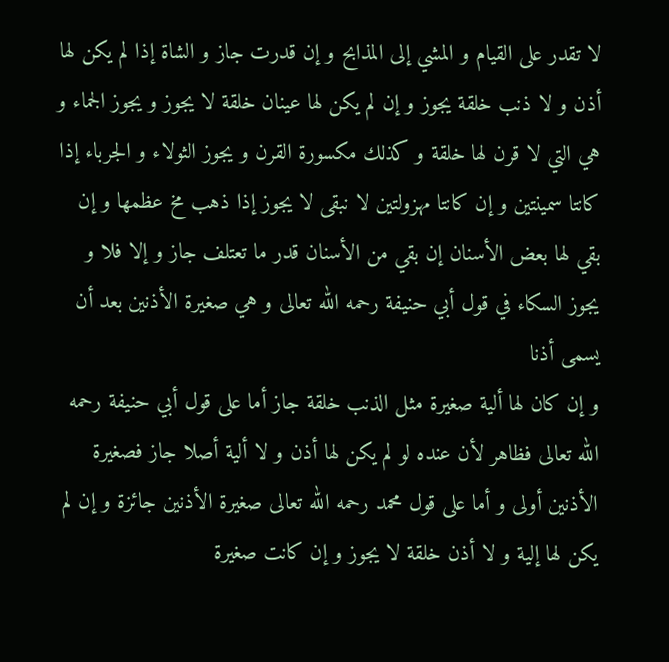لا تقدر على القيام و المشي إلى المذابح و إن قدرت جاز و الشاة إذا لم يكن لها أذن و لا ذنب خلقة يجوز و إن لم يكن لها عينان خلقة لا يجوز و يجوز الجماء و هي التي لا قرن لها خلقة و كذلك مكسورة القرن و يجوز الثولاء و الجرباء إذا كانتا سمينتين و إن كانتا مهزولتين لا نبقى لا يجوز إذا ذهب مخ عظمها و إن بقي لها بعض الأسنان إن بقي من الأسنان قدر ما تعتلف جاز و إلا فلا و يجوز السكاء في قول أبي حنيفة رحمه الله تعالى و هي صغيرة الأذنين بعد أن يسمى أذنا
و إن كان لها ألية صغيرة مثل الذنب خلقة جاز أما على قول أبي حنيفة رحمه الله تعالى فظاهر لأن عنده لو لم يكن لها أذن و لا ألية أصلا جاز فصغيرة الأذنين أولى و أما على قول محمد رحمه الله تعالى صغيرة الأذنين جائزة و إن لم يكن لها إلية و لا أذن خلقة لا يجوز و إن كانت صغيرة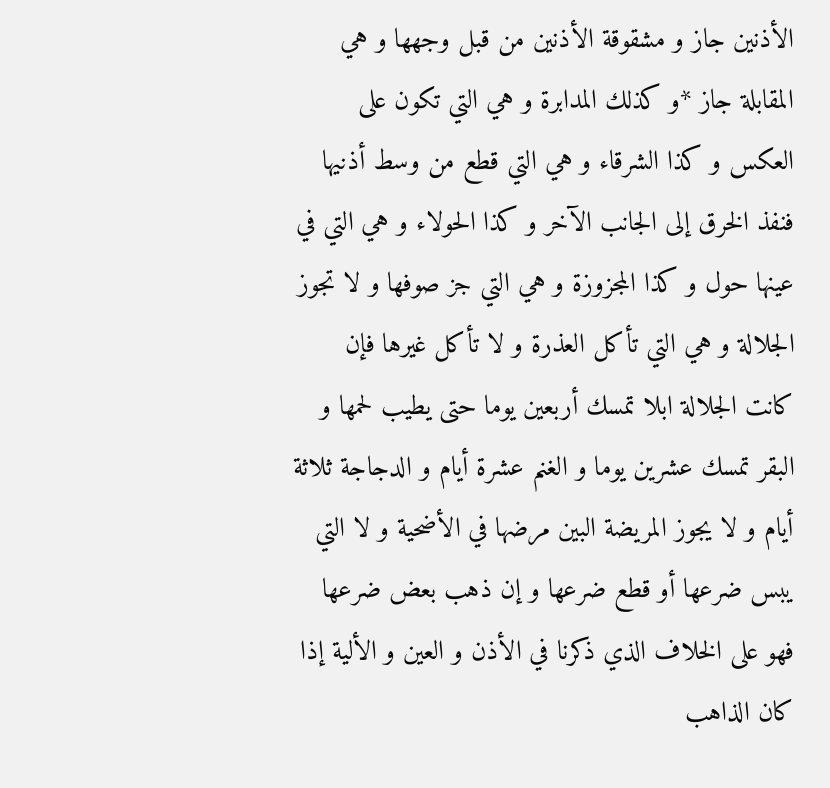الأذنين جاز و مشقوقة الأذنين من قبل وجهها و هي المقابلة جاز *و كذلك المدابرة و هي التي تكون على العكس و كذا الشرقاء و هي التي قطع من وسط أذنيها فنفذ الخرق إلى الجانب الآخر و كذا الحولاء و هي التي في عينها حول و كذا المجزوزة و هي التي جز صوفها و لا تجوز الجلالة و هي التي تأكل العذرة و لا تأكل غيرها فإن كانت الجلالة ابلا تمسك أربعين يوما حتى يطيب لحمها و البقر تمسك عشرين يوما و الغنم عشرة أيام و الدجاجة ثلاثة أيام و لا يجوز المريضة البين مرضها في الأضحية و لا التي يبس ضرعها أو قطع ضرعها و إن ذهب بعض ضرعها فهو على الخلاف الذي ذكرنا في الأذن و العين و الألية إذا كان الذاهب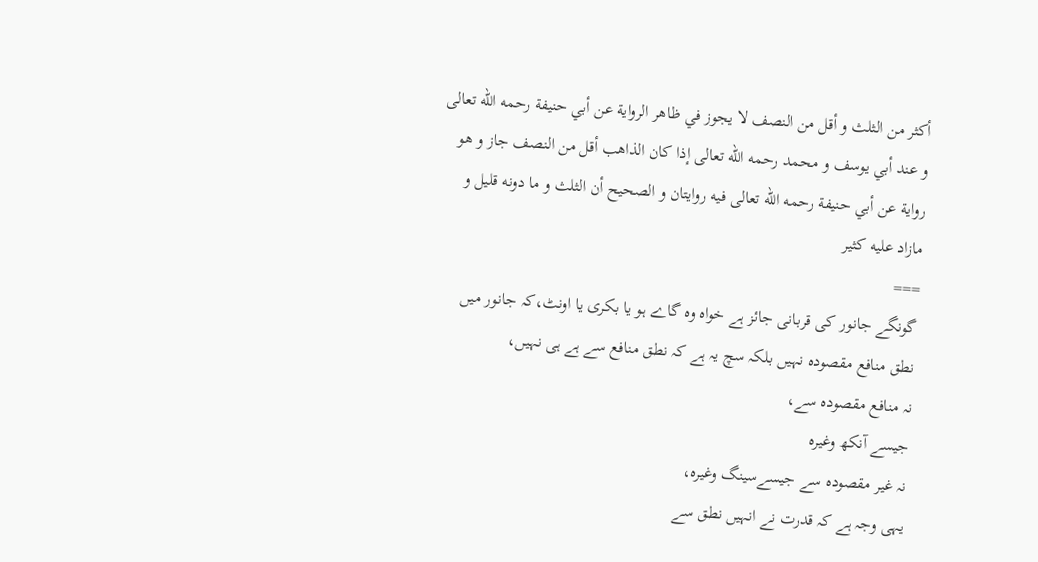أكثر من الثلث و أقل من النصف لا يجوز في ظاهر الرواية عن أبي حنيفة رحمه الله تعالى و عند أبي يوسف و محمد رحمه الله تعالى إذا كان الذاهب أقل من النصف جاز و هو رواية عن أبي حنيفة رحمه الله تعالى فيه روايتان و الصحيح أن الثلث و ما دونه قليل و مازاد عليه كثير
===
گونگے جانور کی قربانی جائز ہے خواہ وہ گاے ہو یا بکری یا اونٹ،کہ جانور میں نطق منافع مقصودہ نہیں بلکہ سچ یہ ہے کہ نطق منافع سے ہے ہی نہیں،
نہ منافع مقصودہ سے،
جیسے آنکھ وغیرہ
نہ غیر مقصودہ سے جیسےسینگ وغیرہ،
یہی وجہ ہے کہ قدرت نے انہیں نطق سے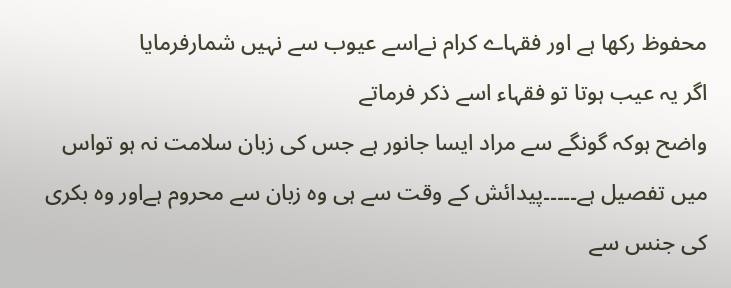محفوظ رکھا ہے اور فقہاے کرام نےاسے عیوب سے نہیں شمارفرمایا
اگر یہ عیب ہوتا تو فقہاء اسے ذکر فرماتے
واضح ہوکہ گونگے سے مراد ایسا جانور ہے جس کی زبان سلامت نہ ہو تواس میں تفصیل ہے۔۔۔۔۔پیدائش کے وقت سے ہی وہ زبان سے محروم ہےاور وہ بکری کی جنس سے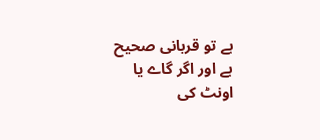ہے تو قربانی صحیح ہے اور اگر گاے یا اونٹ کی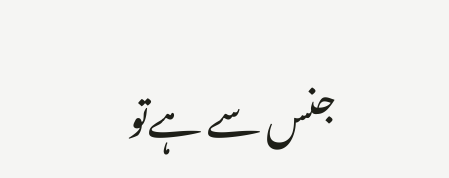جنس سے ہےتو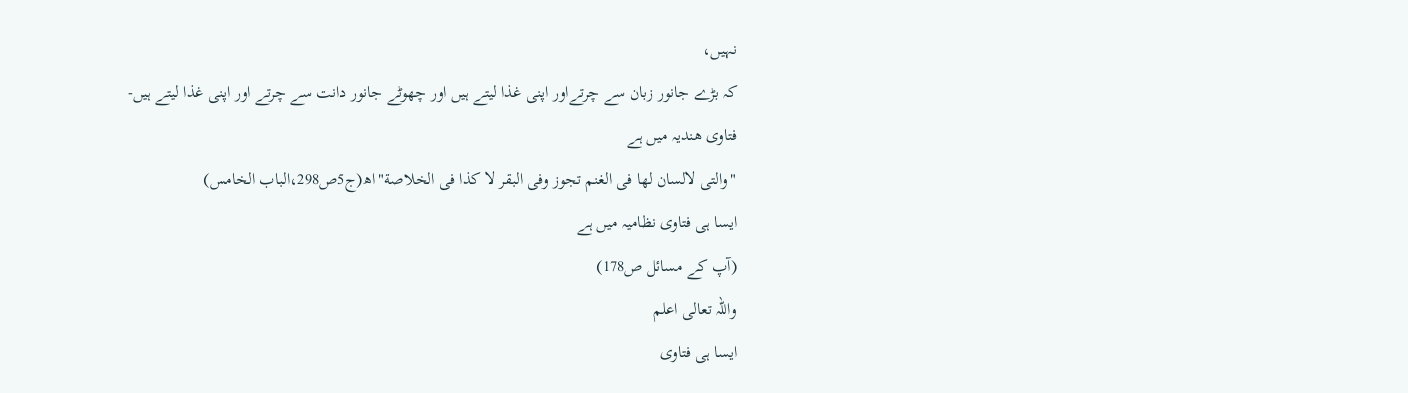نہیں،
کہ بڑے جانور زبان سے چرتےاور اپنی غذا لیتے ہیں اور چھوٹے جانور دانت سے چرتے اور اپنی غذا لیتے ہیں-
فتاوی ھندیہ میں ہے
"والتی لالسان لھا فی الغنم تجوز وفی البقر لا کذا فی الخلاصة"اھ(ج5ص298،الباب الخامس)
ایسا ہی فتاوی نظامیہ میں ہے
(آپ کے مسائل ص178)
واللہ تعالی اعلم
ایسا ہی فتاوی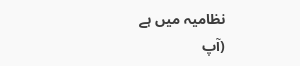نظامیہ میں ہے
(آپ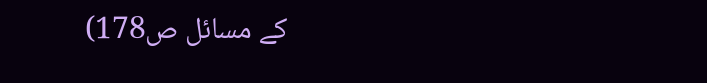کے مسائل ص178)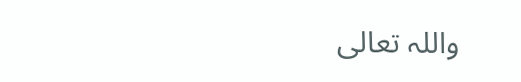واللہ تعالی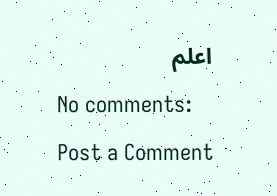اعلم
No comments:
Post a Comment